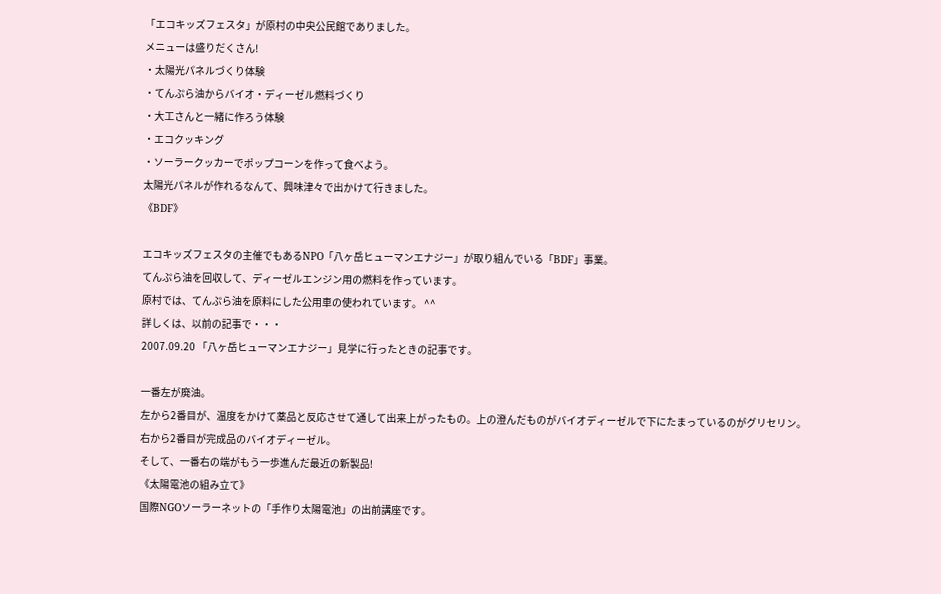「エコキッズフェスタ」が原村の中央公民館でありました。
メニューは盛りだくさん!
・太陽光パネルづくり体験
・てんぷら油からバイオ・ディーゼル燃料づくり
・大工さんと一緒に作ろう体験
・エコクッキング
・ソーラークッカーでポップコーンを作って食べよう。
太陽光パネルが作れるなんて、興味津々で出かけて行きました。
《BDF》

エコキッズフェスタの主催でもあるNPO「八ヶ岳ヒューマンエナジー」が取り組んでいる「BDF」事業。
てんぷら油を回収して、ディーゼルエンジン用の燃料を作っています。
原村では、てんぷら油を原料にした公用車の使われています。 ^^
詳しくは、以前の記事で・・・
2007.09.20 「八ヶ岳ヒューマンエナジー」見学に行ったときの記事です。

一番左が廃油。
左から2番目が、温度をかけて薬品と反応させて通して出来上がったもの。上の澄んだものがバイオディーゼルで下にたまっているのがグリセリン。
右から2番目が完成品のバイオディーゼル。
そして、一番右の端がもう一歩進んだ最近の新製品!
《太陽電池の組み立て》
国際NGOソーラーネットの「手作り太陽電池」の出前講座です。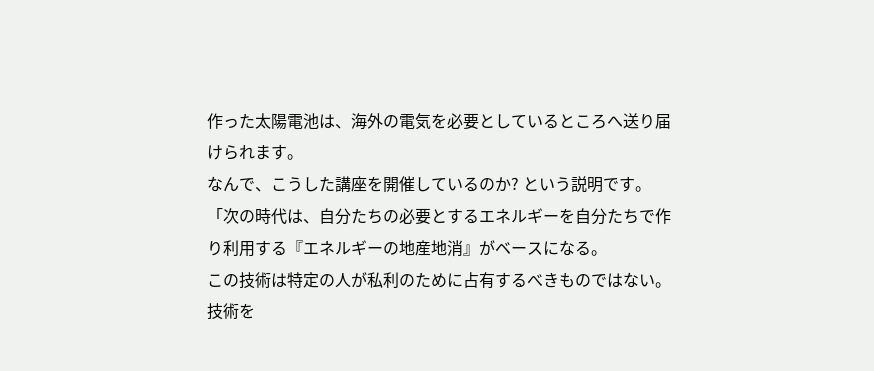作った太陽電池は、海外の電気を必要としているところへ送り届けられます。
なんで、こうした講座を開催しているのか? という説明です。
「次の時代は、自分たちの必要とするエネルギーを自分たちで作り利用する『エネルギーの地産地消』がベースになる。
この技術は特定の人が私利のために占有するべきものではない。
技術を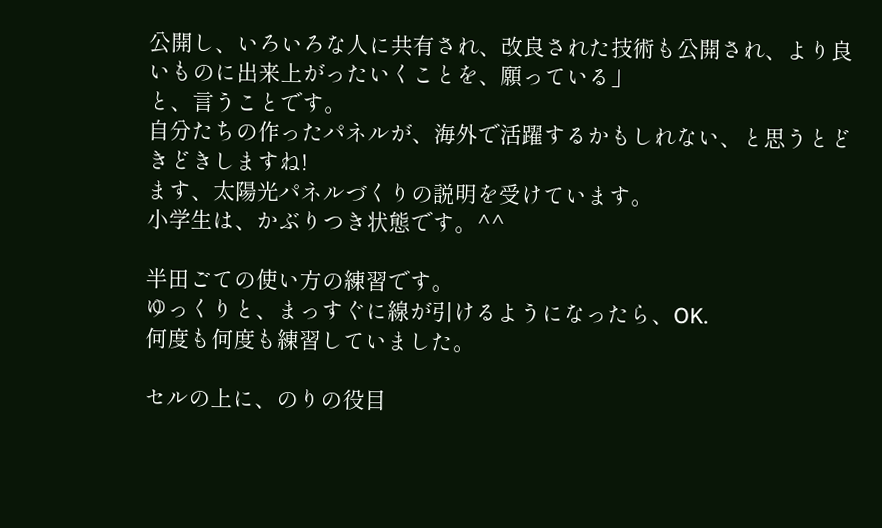公開し、いろいろな人に共有され、改良された技術も公開され、より良いものに出来上がったいくことを、願っている」
と、言うことです。
自分たちの作ったパネルが、海外で活躍するかもしれない、と思うとどきどきしますね!
ます、太陽光パネルづくりの説明を受けています。
小学生は、かぶりつき状態です。^^

半田ごての使い方の練習です。
ゆっくりと、まっすぐに線が引けるようになったら、OK.
何度も何度も練習していました。

セルの上に、のりの役目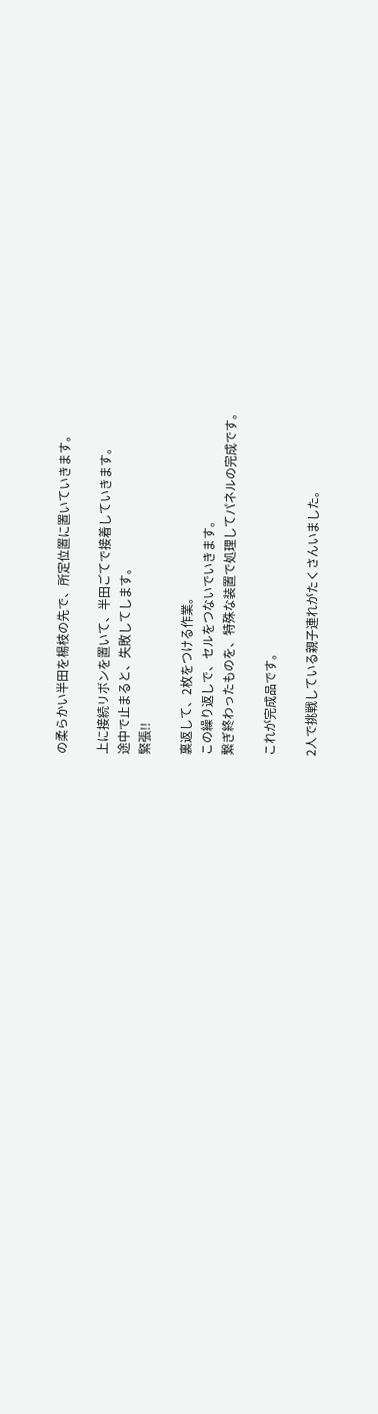の柔らかい半田を楊枝の先で、所定位置に置いていきます。

上に接続リボンを置いて、半田ごてで接着していきます。
途中で止まると、失敗してします。
緊張!!

裏返して、2枚をつける作業。
この繰り返しで、セルをつないでいきます。
繋ぎ終わったものを、特殊な装置で処理してパネルの完成です。

これが完成品です。

2人で挑戦している親子連れがたくさんいました。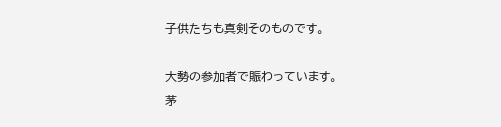子供たちも真剣そのものです。

大勢の参加者で賑わっています。
茅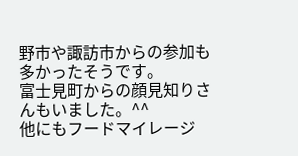野市や諏訪市からの参加も多かったそうです。
富士見町からの顔見知りさんもいました。^^
他にもフードマイレージ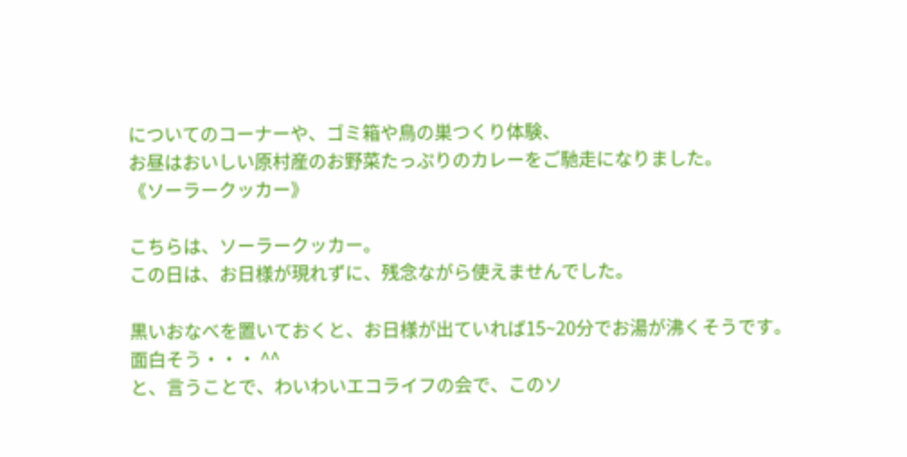についてのコーナーや、ゴミ箱や鳥の巣つくり体験、
お昼はおいしい原村産のお野菜たっぷりのカレーをご馳走になりました。
《ソーラークッカー》

こちらは、ソーラークッカー。
この日は、お日様が現れずに、残念ながら使えませんでした。

黒いおなべを置いておくと、お日様が出ていれば15~20分でお湯が沸くそうです。
面白そう・・・ ^^
と、言うことで、わいわいエコライフの会で、このソ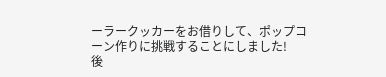ーラークッカーをお借りして、ポップコーン作りに挑戦することにしました!
後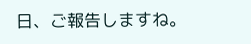日、ご報告しますね。